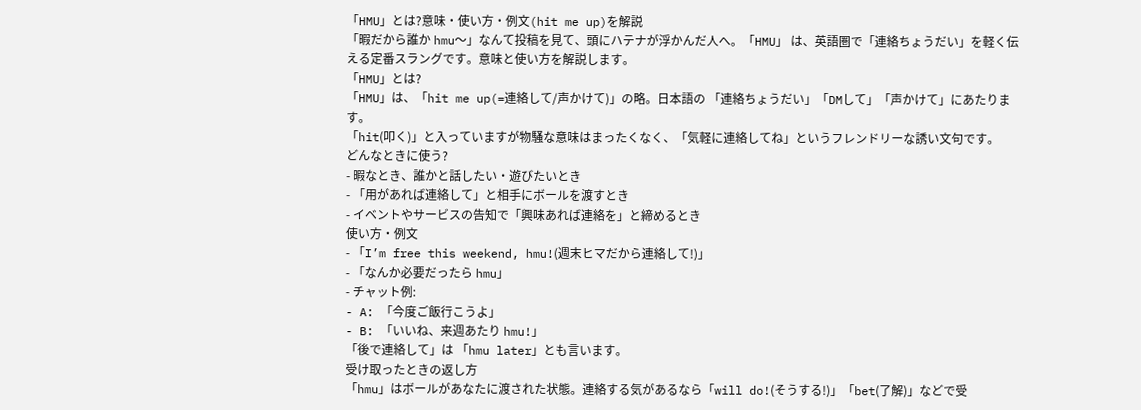「HMU」とは?意味・使い方・例文(hit me up)を解説
「暇だから誰か hmu〜」なんて投稿を見て、頭にハテナが浮かんだ人へ。「HMU」 は、英語圏で「連絡ちょうだい」を軽く伝える定番スラングです。意味と使い方を解説します。
「HMU」とは?
「HMU」は、「hit me up(=連絡して/声かけて)」の略。日本語の 「連絡ちょうだい」「DMして」「声かけて」にあたります。
「hit(叩く)」と入っていますが物騒な意味はまったくなく、「気軽に連絡してね」というフレンドリーな誘い文句です。
どんなときに使う?
- 暇なとき、誰かと話したい・遊びたいとき
- 「用があれば連絡して」と相手にボールを渡すとき
- イベントやサービスの告知で「興味あれば連絡を」と締めるとき
使い方・例文
- 「I’m free this weekend, hmu!(週末ヒマだから連絡して!)」
- 「なんか必要だったら hmu」
- チャット例:
- A: 「今度ご飯行こうよ」
- B: 「いいね、来週あたり hmu!」
「後で連絡して」は 「hmu later」とも言います。
受け取ったときの返し方
「hmu」はボールがあなたに渡された状態。連絡する気があるなら「will do!(そうする!)」「bet(了解)」などで受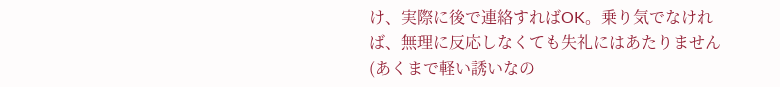け、実際に後で連絡すればOK。乗り気でなければ、無理に反応しなくても失礼にはあたりません(あくまで軽い誘いなの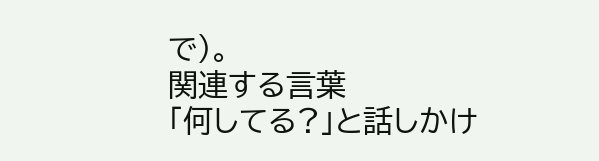で)。
関連する言葉
「何してる?」と話しかけ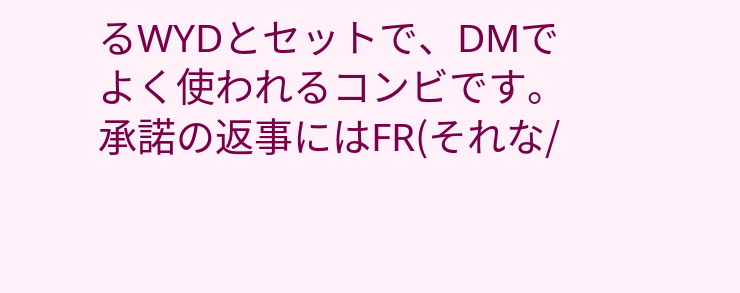るWYDとセットで、DMでよく使われるコンビです。承諾の返事にはFR(それな/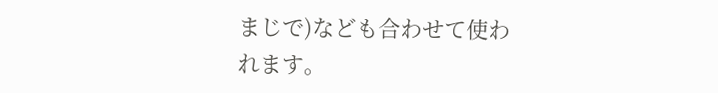まじで)なども合わせて使われます。